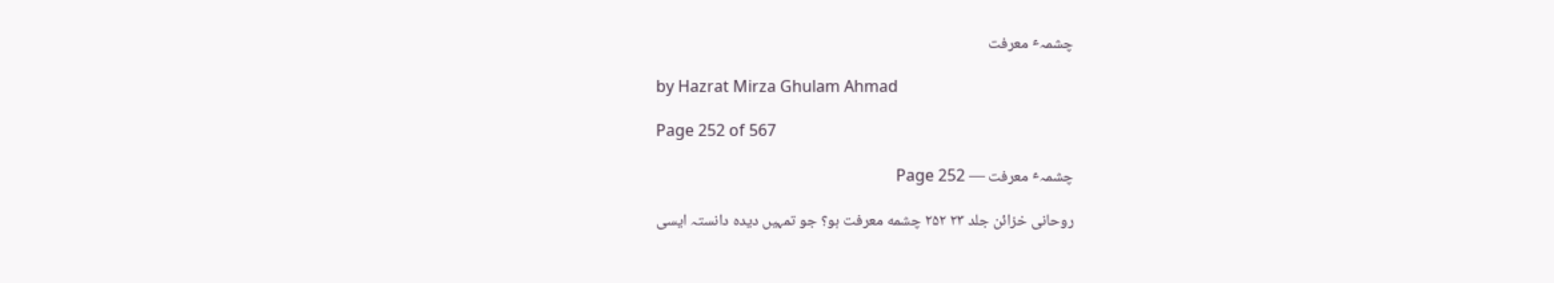چشمہٴ معرفت

by Hazrat Mirza Ghulam Ahmad

Page 252 of 567

چشمہٴ معرفت — Page 252

روحانی خزائن جلد ۲۳ ۲۵۲ چشمه معرفت ہو؟ جو تمہیں دیدہ دانستہ ایسی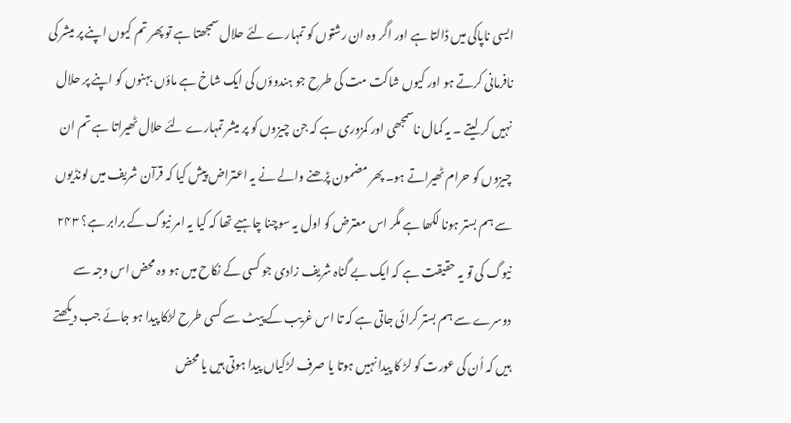ایسی ناپاکی میں ڈالتا ہے اور اگر وہ ان رشتوں کو تمہارے لئے حلال سمجھتا ہے تو پھر تم کیوں اپنے پر میشر کی نافرمانی کرتے ہو اور کیوں شاکت مت کی طرح جو ہندوؤں کی ایک شاخ ہے ماؤں بہنوں کو اپنے پر حلال نہیں کر لیتے ۔ یہ کمال ناسمجھی اور کمزوری ہے کہ جن چیزوں کو پر میشر تمہارے لئے حلال ٹھیراتا ہے تم ان چیزوں کو حرام ٹھیراتے ہو۔ پھر مضمون پڑھنے والے نے یہ اعتراض پیش کیا کہ قرآن شریف میں لونڈیوں سے ہم بستر ہونا لکھا ہے مگر اس معترض کو اول یہ سوچنا چاہیے تھا کہ کیا یہ امر نیوگ کے برابر ہے؟ ۲۴۳ نیوگ کی تو یہ حقیقت ہے کہ ایک بے گناہ شریف زادی جو کسی کے نکاح میں ہو وہ محض اس وجہ سے دوسرے سے ہم بستر کرائی جاتی ہے کہ تا اس غریب کے پیٹ سے کسی طرح لڑکا پیدا ہو جائے جب دیکھتے ہیں کہ اُن کی عورت کو لڑ کا پیدا نہیں ہوتا یا صرف لڑکیاں پیدا ہوتی ہیں یا محض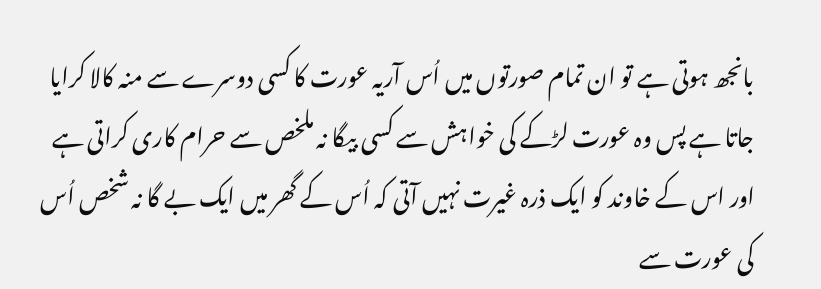بانجھ ہوتی ہے تو ان تمام صورتوں میں اُس آریہ عورت کا کسی دوسرے سے منہ کالا کرایا جاتا ہے پس وہ عورت لڑکے کی خواہش سے کسی بیگا نہ ملخص سے حرام کاری کراتی ہے اور اس کے خاوند کو ایک ذرہ غیرت نہیں آتی کہ اُس کے گھر میں ایک بے گا نہ شخص اُس کی عورت سے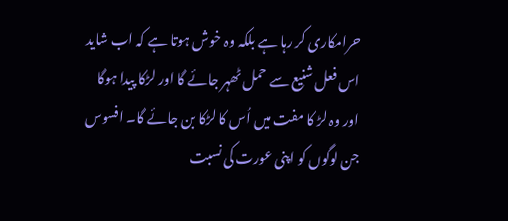حرامکاری کر رہا ہے بلکہ وہ خوش ہوتا ہے کہ اب شاید اس فعل شنیع سے حمل ٹھہر جائے گا اور لڑکا پیدا ہوگا اور وہ لڑ کا مفت میں اُس کا لڑکا بن جائے گا۔ افسوس جن لوگوں کو اپنی عورت کی نسبت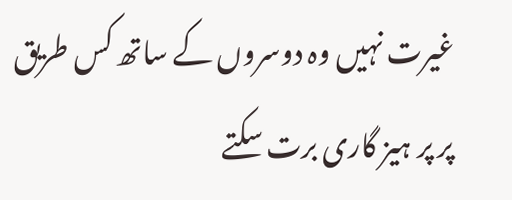غیرت نہیں وہ دوسروں کے ساتھ کس طریق پر پر ہیز گاری برت سکتے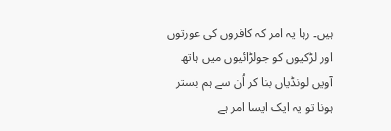ہیں۔ رہا یہ امر کہ کافروں کی عورتوں اور لڑکیوں کو جولڑائیوں میں ہاتھ آویں لونڈیاں بنا کر اُن سے ہم بستر ہونا تو یہ ایک ایسا امر ہے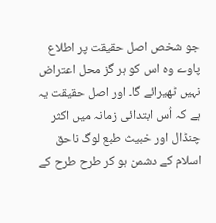جو شخص اصل حقیقت پر اطلاع پاوے وہ اس کو ہر گز محل اعتراض نہیں ٹھیرائے گا۔ اور اصل حقیقت یہ ہے کہ اُس ابتدائی زمانہ میں اکثر چنڈال اور خبیث طبع لوگ ناحق اسلام کے دشمن ہو کر طرح طرح کے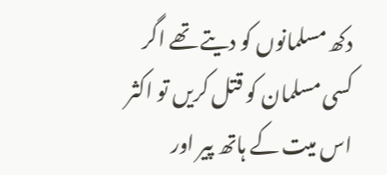دکھ مسلمانوں کو دیتے تھے اگر کسی مسلمان کو قتل کریں تو اکثر اس میت کے ہاتھ پیر اور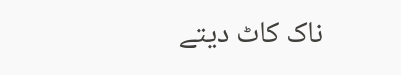ناک کاٹ دیتے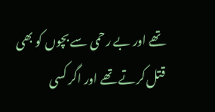تھے اور بے رحمی سے بچوں کو بھی قتل کرتے تھے اور اگر کسی